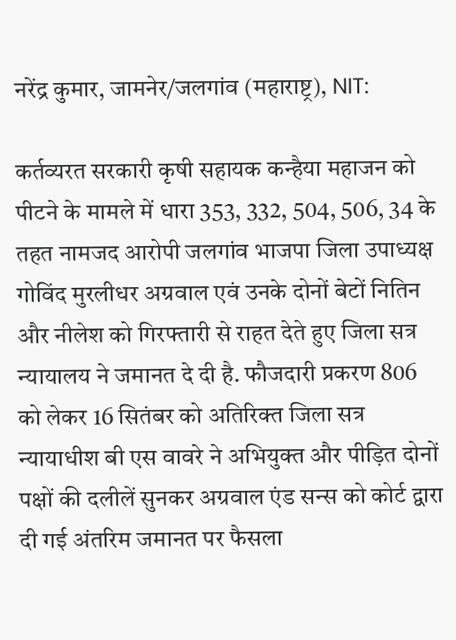नरेंद्र कुमार, जामनेर/जलगांव (महाराष्ट्र), NIT:

कर्तव्यरत सरकारी कृषी सहायक कन्हैया महाजन को पीटने के मामले में धारा 353, 332, 504, 506, 34 के तहत नामजद आरोपी जलगांव भाजपा जिला उपाध्यक्ष गोविंद मुरलीधर अग्रवाल एवं उनके दोनों बेटों नितिन और नीलेश को गिरफ्तारी से राहत देते हुए जिला सत्र न्यायालय ने जमानत दे दी है. फौजदारी प्रकरण 806 को लेकर 16 सितंबर को अतिरिक्त जिला सत्र न्यायाधीश बी एस वावरे ने अभियुक्त और पीड़ित दोनों पक्षों की दलीलें सुनकर अग्रवाल एंड सन्स को कोर्ट द्वारा दी गई अंतरिम जमानत पर फैसला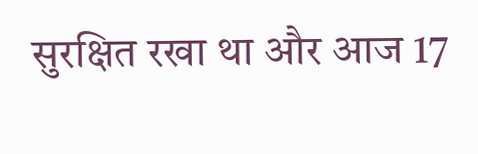सुरक्षित रखा था और आज 17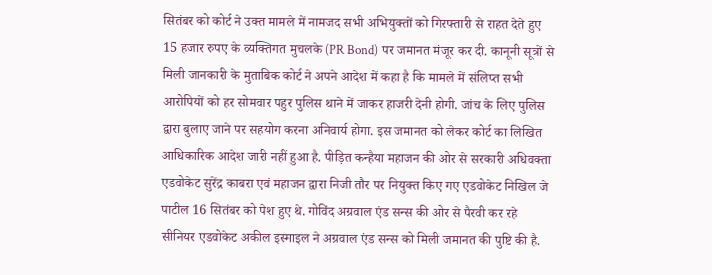सितंबर को कोर्ट ने उक्त मामले में नामजद सभी अभियुक्तों को गिरफ्तारी से राहत देते हुए 15 हजार रुपए के व्यक्तिगत मुचलके (PR Bond) पर जमानत मंजूर कर दी. कानूनी सूत्रों से मिली जानकारी के मुताबिक कोर्ट ने अपने आदेश में कहा है कि मामले में संलिप्त सभी आरोपियों को हर सोमवार पहुर पुलिस थाने में जाकर हाजरी देनी होगी. जांच के लिए पुलिस द्वारा बुलाए जाने पर सहयोग करना अनिवार्य होगा. इस जमानत को लेकर कोर्ट का लिखित आधिकारिक आदेश जारी नहीं हुआ है. पीड़ित कन्हैया महाजन की ओर से सरकारी अधिवक्ता एडवोकेट सुरेंद्र काबरा एवं महाजन द्वारा निजी तौर पर नियुक्त किए गए एडवोकेट निखिल जे पाटील 16 सितंबर को पेश हुए थे. गोविंद अग्रवाल एंड सन्स की ओर से पैरवी कर रहे सीनियर एडवोकेट अकील इस्माइल ने अग्रवाल एंड सन्स को मिली जमानत की पुष्टि की है.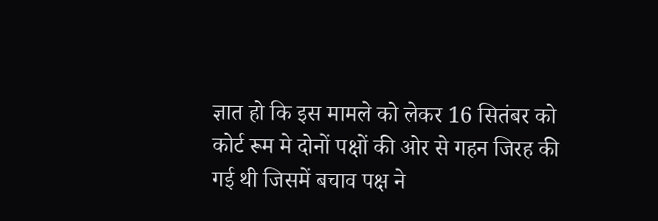ज्ञात हो कि इस मामले को लेकर 16 सितंबर को कोर्ट रूम मे दोनों पक्षों की ओर से गहन जिरह की गई थी जिसमें बचाव पक्ष ने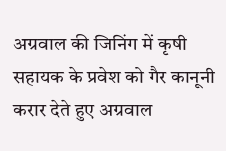अग्रवाल की जिनिंग में कृषी सहायक के प्रवेश को गैर कानूनी करार देते हुए अग्रवाल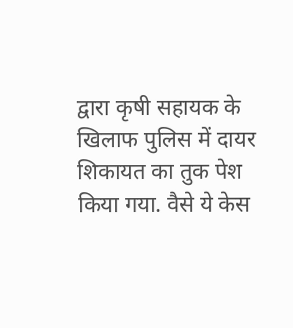द्वारा कृषी सहायक के खिलाफ पुलिस में दायर शिकायत का तुक पेश किया गया. वैसे ये केस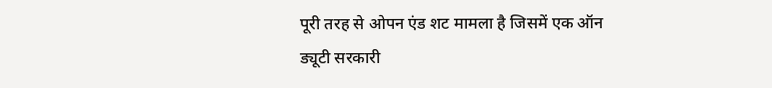पूरी तरह से ओपन एंड शट मामला है जिसमें एक ऑन ड्यूटी सरकारी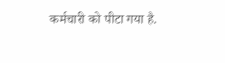कर्मचारी को पीटा गया है.